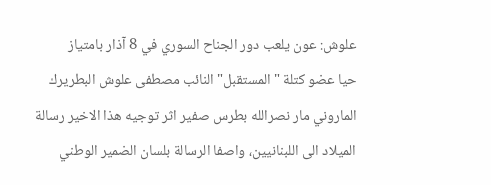علوش: عون يلعب دور الجناح السوري في 8 آذار بامتياز
حيا عضو كتلة "المستقبل" النائب مصطفى علوش البطريرك الماروني مار نصرالله بطرس صفير اثر توجيه هذا الاخير رسالة الميلاد الى اللبنانيين، واصفا الرسالة بلسان الضمير الوطني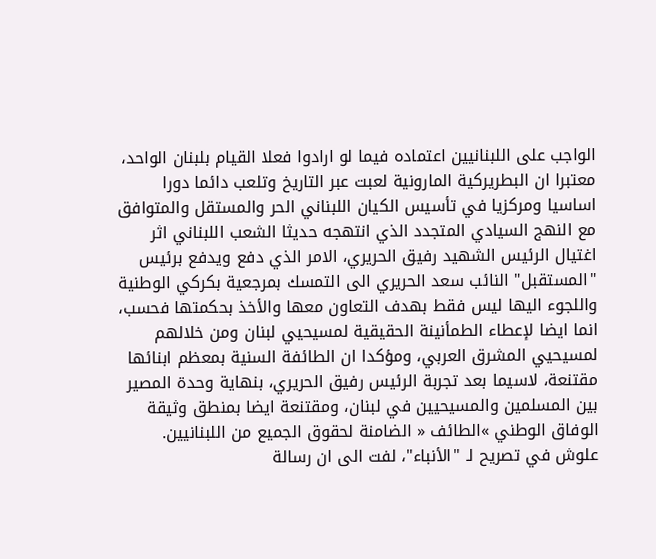الواجب على اللبنانيين اعتماده فيما لو ارادوا فعلا القيام بلبنان الواحد، معتبرا ان البطريركية المارونية لعبت عبر التاريخ وتلعب دائما دورا اساسيا ومركزيا في تأسيس الكيان اللبناني الحر والمستقل والمتوافق مع النهج السيادي المتجدد الذي انتهجه حديثا الشعب اللبناني اثر اغتيال الرئيس الشهيد رفيق الحريري، الامر الذي دفع ويدفع برئيس "المستقبل" النائب سعد الحريري الى التمسك بمرجعية بكركي الوطنية واللجوء اليها ليس فقط بهدف التعاون معها والأخذ بحكمتها فحسب، انما ايضا لإعطاء الطمأنينة الحقيقية لمسيحيي لبنان ومن خلالهم لمسيحيي المشرق العربي، ومؤكدا ان الطائفة السنية بمعظم ابنائها مقتنعة، لاسيما بعد تجربة الرئيس رفيق الحريري، بنهاية وحدة المصير بين المسلمين والمسيحيين في لبنان، ومقتنعة ايضا بمنطق وثيقة الوفاق الوطني »الطائف « الضامنة لحقوق الجميع من اللبنانيين.
علوش في تصريح لـ "الأنباء"، لفت الى ان رسالة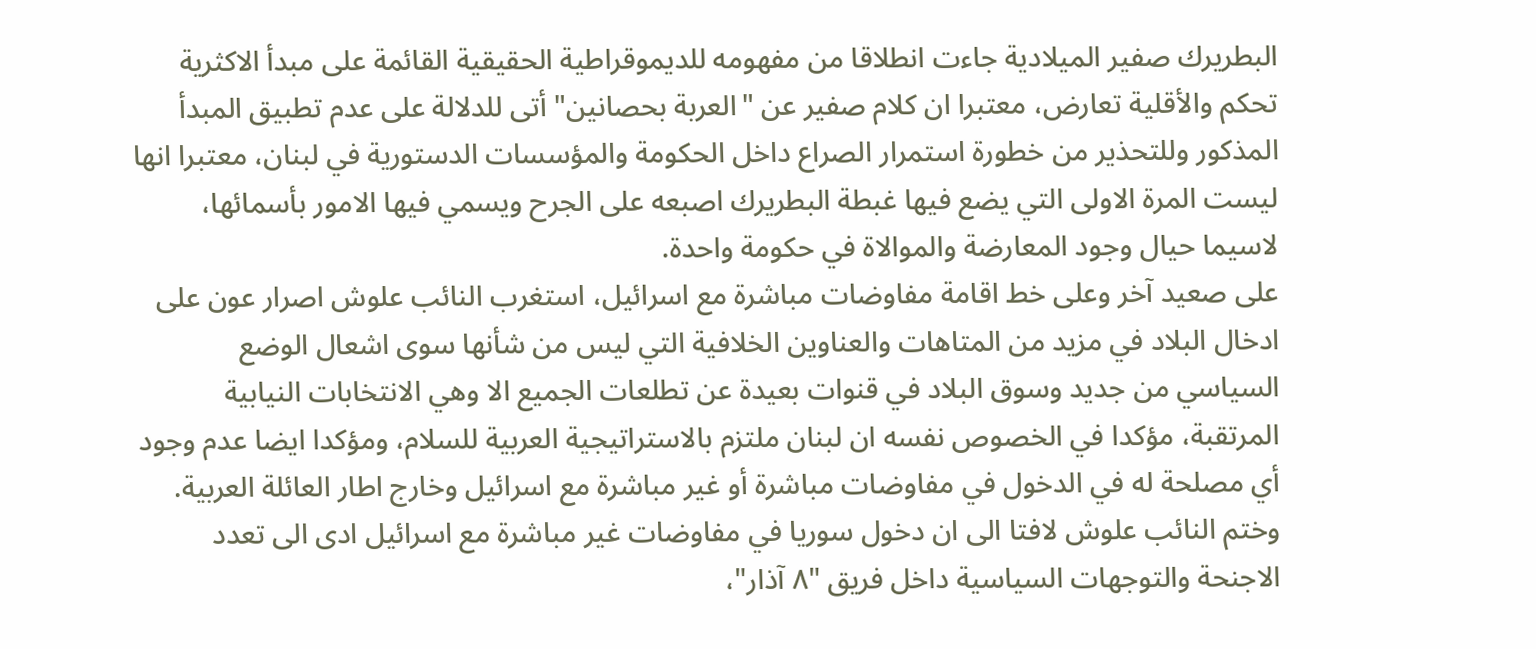البطريرك صفير الميلادية جاءت انطلاقا من مفهومه للديموقراطية الحقيقية القائمة على مبدأ الاكثرية تحكم والأقلية تعارض، معتبرا ان كلام صفير عن "العربة بحصانين" أتى للدلالة على عدم تطبيق المبدأ المذكور وللتحذير من خطورة استمرار الصراع داخل الحكومة والمؤسسات الدستورية في لبنان، معتبرا انها ليست المرة الاولى التي يضع فيها غبطة البطريرك اصبعه على الجرح ويسمي فيها الامور بأسمائها، لاسيما حيال وجود المعارضة والموالاة في حكومة واحدة.
على صعيد آخر وعلى خط اقامة مفاوضات مباشرة مع اسرائيل، استغرب النائب علوش اصرار عون على ادخال البلاد في مزيد من المتاهات والعناوين الخلافية التي ليس من شأنها سوى اشعال الوضع السياسي من جديد وسوق البلاد في قنوات بعيدة عن تطلعات الجميع الا وهي الانتخابات النيابية المرتقبة، مؤكدا في الخصوص نفسه ان لبنان ملتزم بالاستراتيجية العربية للسلام، ومؤكدا ايضا عدم وجود أي مصلحة له في الدخول في مفاوضات مباشرة أو غير مباشرة مع اسرائيل وخارج اطار العائلة العربية.
وختم النائب علوش لافتا الى ان دخول سوريا في مفاوضات غير مباشرة مع اسرائيل ادى الى تعدد الاجنحة والتوجهات السياسية داخل فريق "٨ آذار"،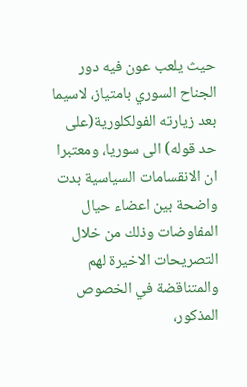حيث يلعب عون فيه دور الجناح السوري بامتياز، لاسيما بعد زيارته الفولكلورية(على حد قوله) الى سوريا، ومعتبرا ان الانقسامات السياسية بدت واضحة بين اعضاء حيال المفاوضات وذلك من خلال التصريحات الاخيرة لهم والمتناقضة في الخصوص المذكور،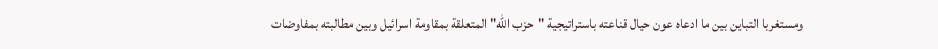ومستغربا التباين بين ما ادعاه عون حيال قناعته باستراتيجية "حزب الله" المتعلقة بمقاومة اسرائيل وبين مطالبته بمفاوضات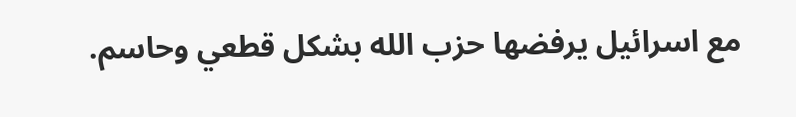مع اسرائيل يرفضها حزب الله بشكل قطعي وحاسم.